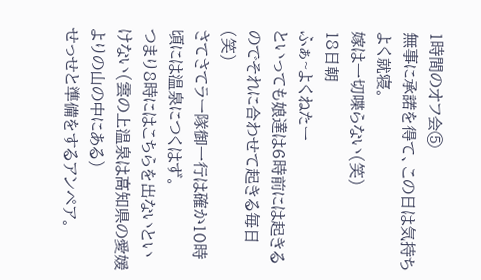1時間のオフ会⑤
無事に承諾を得て、この日は気持ちよく就寝。
嫁は一切喋らない(笑)
18日朝
ふぁ~よくねたー
といっても娘達は6時前には起きるのでそれに合わせて起きる毎日(笑)
さてさてラー隊御一行は確か10時頃には温泉につくはず。
つまり8時にはこちらを出ないといけない(雲の上温泉は高知県の愛媛よりの山の中にある)
せっせと準備をするアンペア。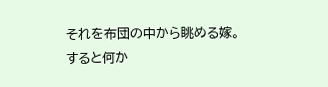それを布団の中から眺める嫁。
すると何か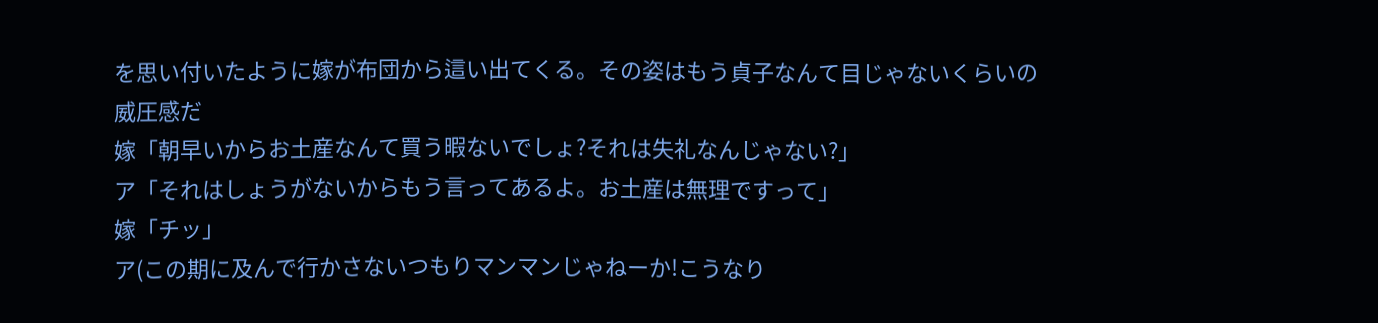を思い付いたように嫁が布団から這い出てくる。その姿はもう貞子なんて目じゃないくらいの威圧感だ
嫁「朝早いからお土産なんて買う暇ないでしょ?それは失礼なんじゃない?」
ア「それはしょうがないからもう言ってあるよ。お土産は無理ですって」
嫁「チッ」
ア(この期に及んで行かさないつもりマンマンじゃねーか!こうなり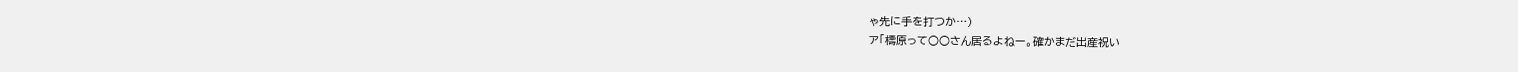ゃ先に手を打つか…)
ア「檮原って○○さん居るよねー。確かまだ出産祝い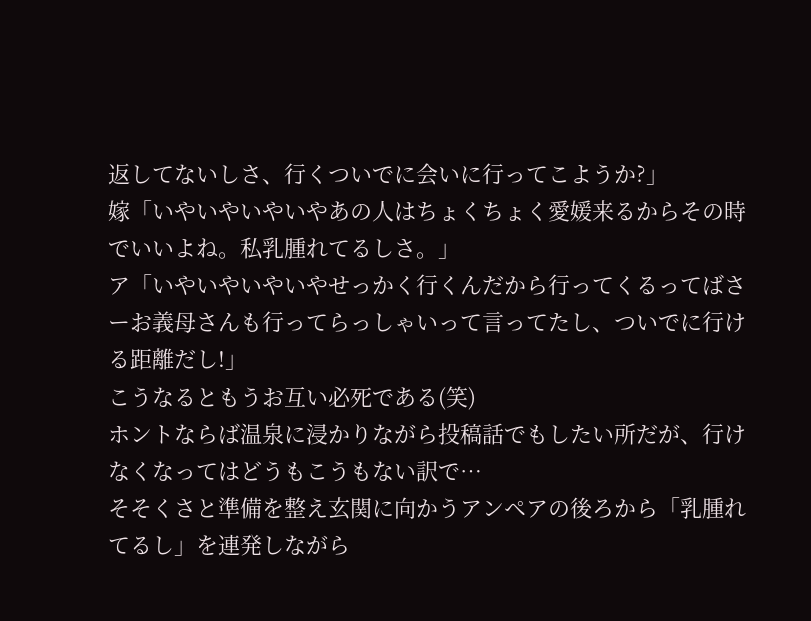返してないしさ、行くついでに会いに行ってこようか?」
嫁「いやいやいやいやあの人はちょくちょく愛媛来るからその時でいいよね。私乳腫れてるしさ。」
ア「いやいやいやいやせっかく行くんだから行ってくるってばさーお義母さんも行ってらっしゃいって言ってたし、ついでに行ける距離だし!」
こうなるともうお互い必死である(笑)
ホントならば温泉に浸かりながら投稿話でもしたい所だが、行けなくなってはどうもこうもない訳で…
そそくさと準備を整え玄関に向かうアンペアの後ろから「乳腫れてるし」を連発しながら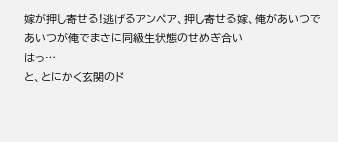嫁が押し寄せる!逃げるアンペア、押し寄せる嫁、俺があいつであいつが俺でまさに同級生状態のせめぎ合い
はっ…
と、とにかく玄関のド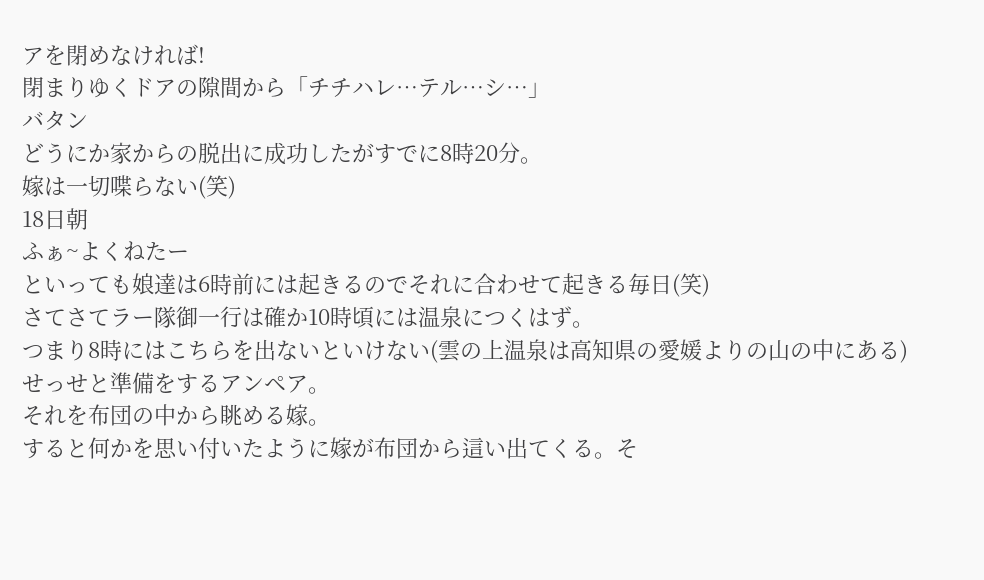アを閉めなければ!
閉まりゆくドアの隙間から「チチハレ…テル…シ…」
バタン
どうにか家からの脱出に成功したがすでに8時20分。
嫁は一切喋らない(笑)
18日朝
ふぁ~よくねたー
といっても娘達は6時前には起きるのでそれに合わせて起きる毎日(笑)
さてさてラー隊御一行は確か10時頃には温泉につくはず。
つまり8時にはこちらを出ないといけない(雲の上温泉は高知県の愛媛よりの山の中にある)
せっせと準備をするアンペア。
それを布団の中から眺める嫁。
すると何かを思い付いたように嫁が布団から這い出てくる。そ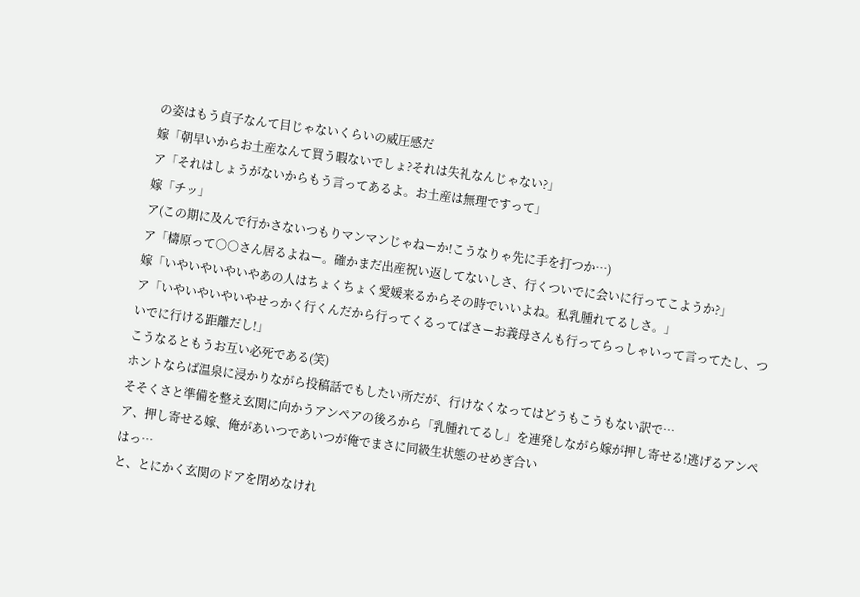の姿はもう貞子なんて目じゃないくらいの威圧感だ
嫁「朝早いからお土産なんて買う暇ないでしょ?それは失礼なんじゃない?」
ア「それはしょうがないからもう言ってあるよ。お土産は無理ですって」
嫁「チッ」
ア(この期に及んで行かさないつもりマンマンじゃねーか!こうなりゃ先に手を打つか…)
ア「檮原って○○さん居るよねー。確かまだ出産祝い返してないしさ、行くついでに会いに行ってこようか?」
嫁「いやいやいやいやあの人はちょくちょく愛媛来るからその時でいいよね。私乳腫れてるしさ。」
ア「いやいやいやいやせっかく行くんだから行ってくるってばさーお義母さんも行ってらっしゃいって言ってたし、ついでに行ける距離だし!」
こうなるともうお互い必死である(笑)
ホントならば温泉に浸かりながら投稿話でもしたい所だが、行けなくなってはどうもこうもない訳で…
そそくさと準備を整え玄関に向かうアンペアの後ろから「乳腫れてるし」を連発しながら嫁が押し寄せる!逃げるアンペア、押し寄せる嫁、俺があいつであいつが俺でまさに同級生状態のせめぎ合い
はっ…
と、とにかく玄関のドアを閉めなけれ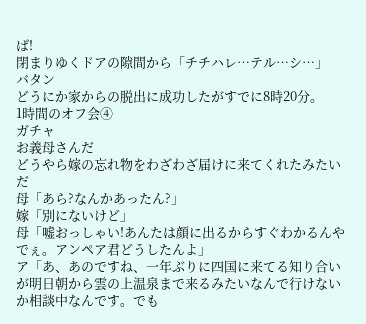ば!
閉まりゆくドアの隙間から「チチハレ…テル…シ…」
バタン
どうにか家からの脱出に成功したがすでに8時20分。
1時間のオフ会④
ガチャ
お義母さんだ
どうやら嫁の忘れ物をわざわざ届けに来てくれたみたいだ
母「あら?なんかあったん?」
嫁「別にないけど」
母「嘘おっしゃい!あんたは顔に出るからすぐわかるんやでぇ。アンペア君どうしたんよ」
ア「あ、あのですね、一年ぶりに四国に来てる知り合いが明日朝から雲の上温泉まで来るみたいなんで行けないか相談中なんです。でも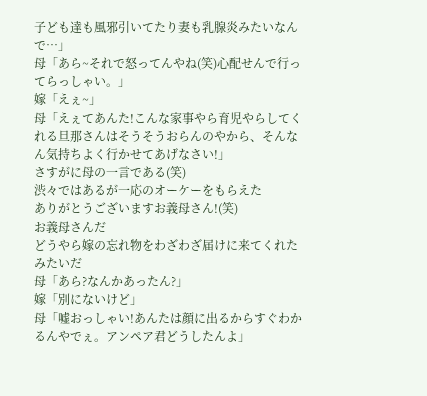子ども達も風邪引いてたり妻も乳腺炎みたいなんで…」
母「あら~それで怒ってんやね(笑)心配せんで行ってらっしゃい。」
嫁「えぇ~」
母「えぇてあんた!こんな家事やら育児やらしてくれる旦那さんはそうそうおらんのやから、そんなん気持ちよく行かせてあげなさい!」
さすがに母の一言である(笑)
渋々ではあるが一応のオーケーをもらえた
ありがとうございますお義母さん!(笑)
お義母さんだ
どうやら嫁の忘れ物をわざわざ届けに来てくれたみたいだ
母「あら?なんかあったん?」
嫁「別にないけど」
母「嘘おっしゃい!あんたは顔に出るからすぐわかるんやでぇ。アンペア君どうしたんよ」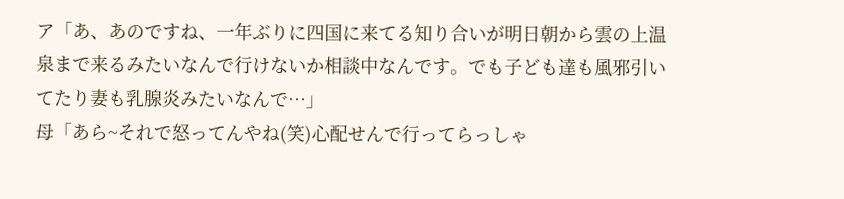ア「あ、あのですね、一年ぶりに四国に来てる知り合いが明日朝から雲の上温泉まで来るみたいなんで行けないか相談中なんです。でも子ども達も風邪引いてたり妻も乳腺炎みたいなんで…」
母「あら~それで怒ってんやね(笑)心配せんで行ってらっしゃ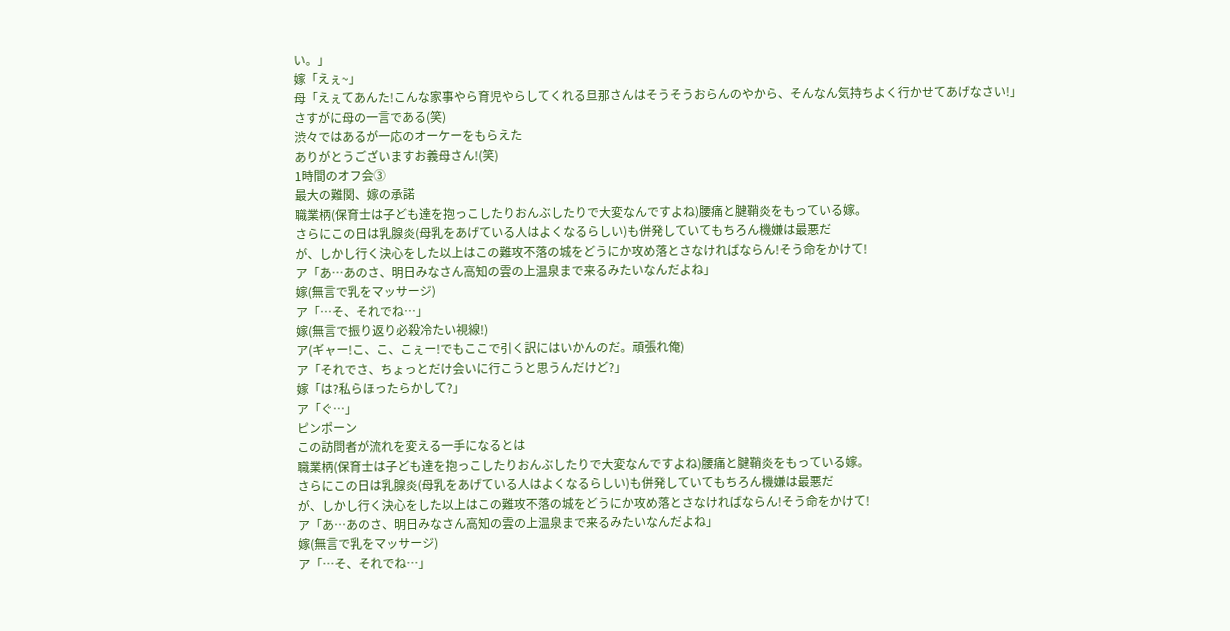い。」
嫁「えぇ~」
母「えぇてあんた!こんな家事やら育児やらしてくれる旦那さんはそうそうおらんのやから、そんなん気持ちよく行かせてあげなさい!」
さすがに母の一言である(笑)
渋々ではあるが一応のオーケーをもらえた
ありがとうございますお義母さん!(笑)
1時間のオフ会③
最大の難関、嫁の承諾
職業柄(保育士は子ども達を抱っこしたりおんぶしたりで大変なんですよね)腰痛と腱鞘炎をもっている嫁。
さらにこの日は乳腺炎(母乳をあげている人はよくなるらしい)も併発していてもちろん機嫌は最悪だ
が、しかし行く決心をした以上はこの難攻不落の城をどうにか攻め落とさなければならん!そう命をかけて!
ア「あ…あのさ、明日みなさん高知の雲の上温泉まで来るみたいなんだよね」
嫁(無言で乳をマッサージ)
ア「…そ、それでね…」
嫁(無言で振り返り必殺冷たい視線!)
ア(ギャー!こ、こ、こぇー!でもここで引く訳にはいかんのだ。頑張れ俺)
ア「それでさ、ちょっとだけ会いに行こうと思うんだけど?」
嫁「は?私らほったらかして?」
ア「ぐ…」
ピンポーン
この訪問者が流れを変える一手になるとは
職業柄(保育士は子ども達を抱っこしたりおんぶしたりで大変なんですよね)腰痛と腱鞘炎をもっている嫁。
さらにこの日は乳腺炎(母乳をあげている人はよくなるらしい)も併発していてもちろん機嫌は最悪だ
が、しかし行く決心をした以上はこの難攻不落の城をどうにか攻め落とさなければならん!そう命をかけて!
ア「あ…あのさ、明日みなさん高知の雲の上温泉まで来るみたいなんだよね」
嫁(無言で乳をマッサージ)
ア「…そ、それでね…」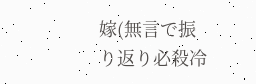嫁(無言で振り返り必殺冷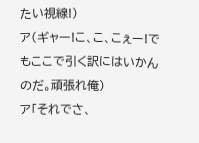たい視線!)
ア(ギャー!こ、こ、こぇー!でもここで引く訳にはいかんのだ。頑張れ俺)
ア「それでさ、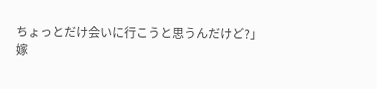ちょっとだけ会いに行こうと思うんだけど?」
嫁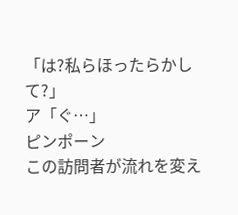「は?私らほったらかして?」
ア「ぐ…」
ピンポーン
この訪問者が流れを変え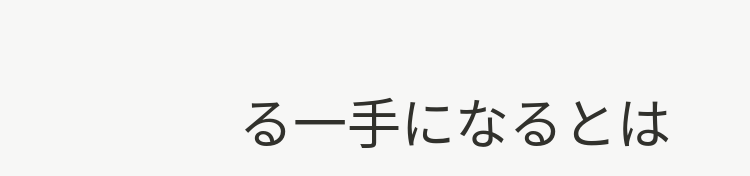る一手になるとは